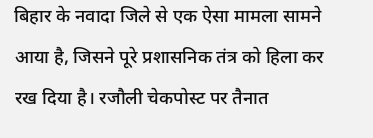बिहार के नवादा जिले से एक ऐसा मामला सामने आया है, जिसने पूरे प्रशासनिक तंत्र को हिला कर रख दिया है। रजौली चेकपोस्ट पर तैनात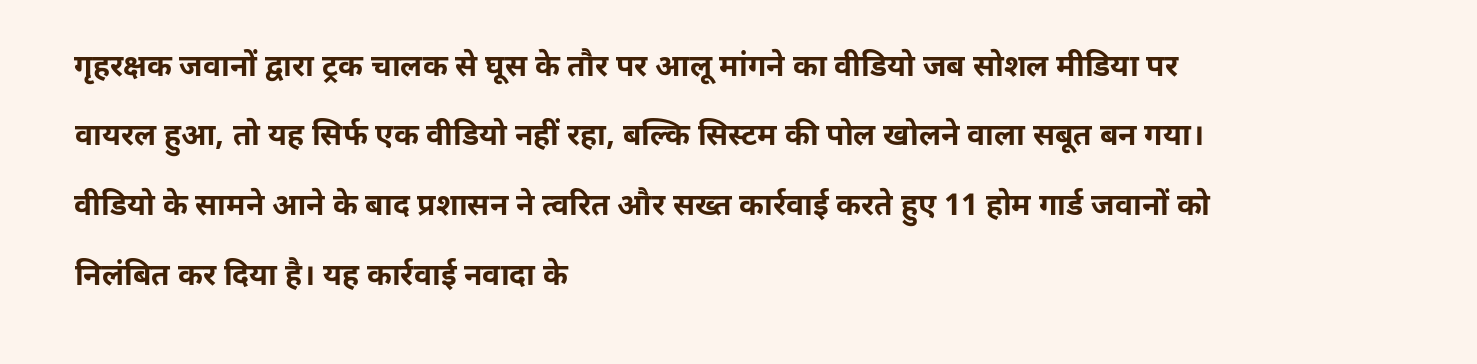गृहरक्षक जवानों द्वारा ट्रक चालक से घूस के तौर पर आलू मांगने का वीडियो जब सोशल मीडिया पर वायरल हुआ, तो यह सिर्फ एक वीडियो नहीं रहा, बल्कि सिस्टम की पोल खोलने वाला सबूत बन गया। वीडियो के सामने आने के बाद प्रशासन ने त्वरित और सख्त कार्रवाई करते हुए 11 होम गार्ड जवानों को निलंबित कर दिया है। यह कार्रवाई नवादा के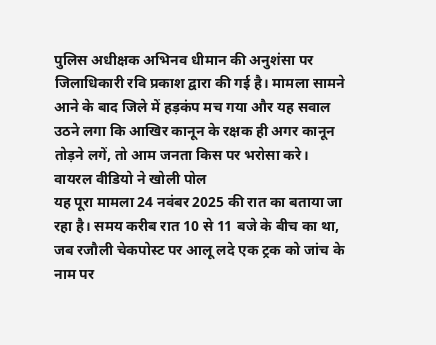पुलिस अधीक्षक अभिनव धीमान की अनुशंसा पर जिलाधिकारी रवि प्रकाश द्वारा की गई है। मामला सामने आने के बाद जिले में हड़कंप मच गया और यह सवाल उठने लगा कि आखिर कानून के रक्षक ही अगर कानून तोड़ने लगें, तो आम जनता किस पर भरोसा करे।
वायरल वीडियो ने खोली पोल
यह पूरा मामला 24 नवंबर 2025 की रात का बताया जा रहा है। समय करीब रात 10 से 11 बजे के बीच का था, जब रजौली चेकपोस्ट पर आलू लदे एक ट्रक को जांच के नाम पर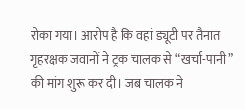रोका गया। आरोप है कि वहां ड्यूटी पर तैनात गृहरक्षक जवानों ने ट्रक चालक से “खर्चा-पानी” की मांग शुरू कर दी। जब चालक ने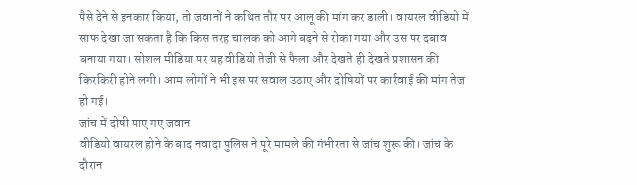पैसे देने से इनकार किया, तो जवानों ने कथित तौर पर आलू की मांग कर डाली। वायरल वीडियो में साफ देखा जा सकता है कि किस तरह चालक को आगे बढ़ने से रोका गया और उस पर दबाव बनाया गया। सोशल मीडिया पर यह वीडियो तेजी से फैला और देखते ही देखते प्रशासन की किरकिरी होने लगी। आम लोगों ने भी इस पर सवाल उठाए और दोषियों पर कार्रवाई की मांग तेज हो गई।
जांच में दोषी पाए गए जवान
वीडियो वायरल होने के बाद नवादा पुलिस ने पूरे मामले की गंभीरता से जांच शुरू की। जांच के दौरान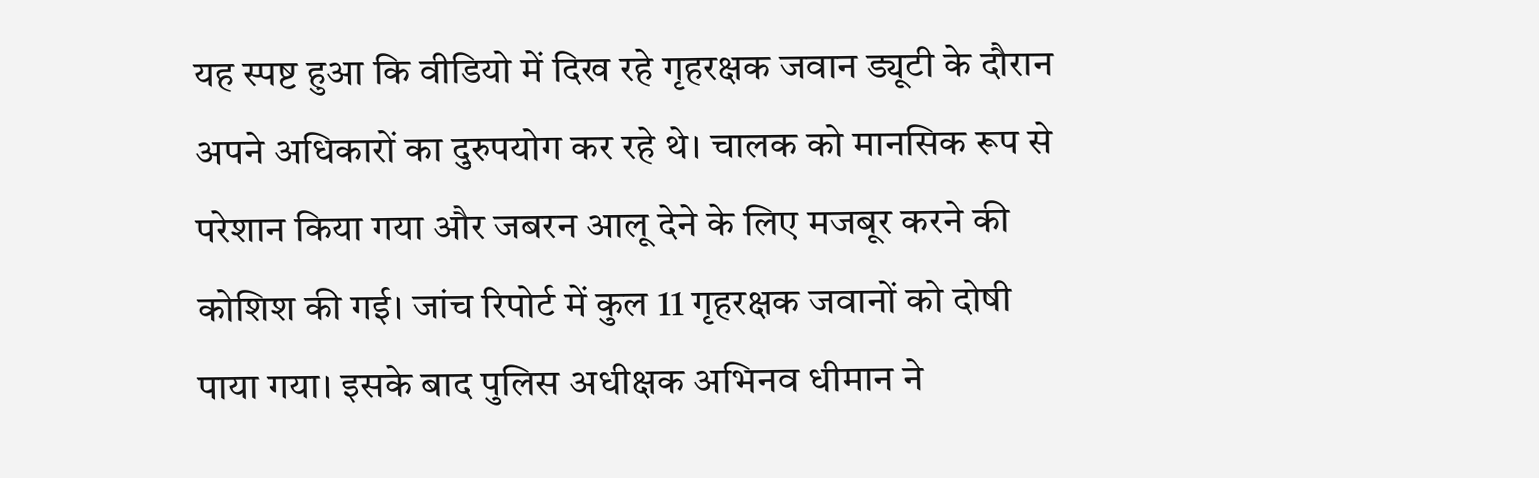यह स्पष्ट हुआ कि वीडियो में दिख रहे गृहरक्षक जवान ड्यूटी के दौरान अपने अधिकारों का दुरुपयोग कर रहे थे। चालक को मानसिक रूप से परेशान किया गया और जबरन आलू देने के लिए मजबूर करने की कोशिश की गई। जांच रिपोर्ट में कुल 11 गृहरक्षक जवानों को दोषी पाया गया। इसके बाद पुलिस अधीक्षक अभिनव धीमान ने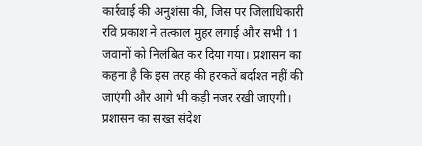कार्रवाई की अनुशंसा की, जिस पर जिलाधिकारी रवि प्रकाश ने तत्काल मुहर लगाई और सभी 11 जवानों को निलंबित कर दिया गया। प्रशासन का कहना है कि इस तरह की हरकतें बर्दाश्त नहीं की जाएंगी और आगे भी कड़ी नजर रखी जाएगी।
प्रशासन का सख्त संदेश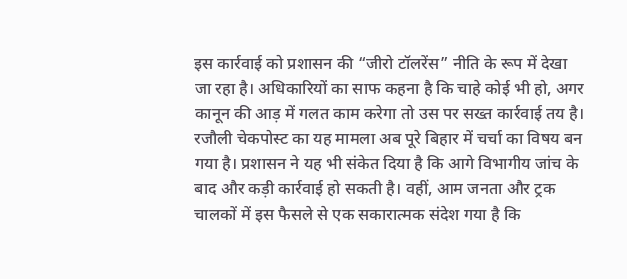इस कार्रवाई को प्रशासन की “जीरो टॉलरेंस” नीति के रूप में देखा जा रहा है। अधिकारियों का साफ कहना है कि चाहे कोई भी हो, अगर कानून की आड़ में गलत काम करेगा तो उस पर सख्त कार्रवाई तय है। रजौली चेकपोस्ट का यह मामला अब पूरे बिहार में चर्चा का विषय बन गया है। प्रशासन ने यह भी संकेत दिया है कि आगे विभागीय जांच के बाद और कड़ी कार्रवाई हो सकती है। वहीं, आम जनता और ट्रक चालकों में इस फैसले से एक सकारात्मक संदेश गया है कि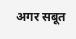अगर सबूत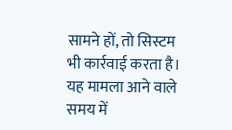सामने हों, तो सिस्टम भी कार्रवाई करता है। यह मामला आने वाले समय में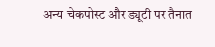अन्य चेकपोस्ट और ड्यूटी पर तैनात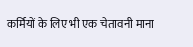कर्मियों के लिए भी एक चेतावनी माना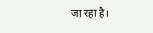जा रहा है।